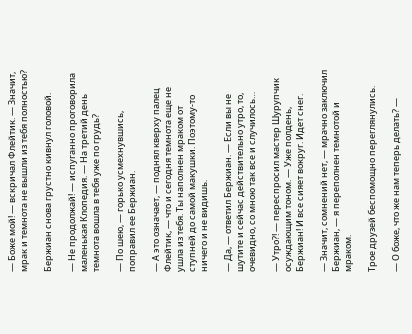— Боже мой! — вскричал Флейтик. — Значит, мрак и темнота не вышли из тебя полностью?

Бержиан снова грустно кивнул головой.

— Не продолжай! — испуганно проговорила маленькая Клопедия. — На третий день темнота вошла в тебя уже по грудь?

— По шею, — горько усмехнувшись, поправил ее Бержиан.

— А это означает, — поднял кверху палец Флейтик, — что и сегодня темнота еще не ушла из тебя. Ты наполнен мраком от ступней до самой макушки. Поэтому-то ничего и не видишь.

— Да, — ответил Бержиан. — Если вы не шутите и сейчас действительно утро, то, очевидно, со мною так все и случилось…

— Утро?! — переспросил мастер Шурупчик осуждающим тоном. — Уже полдень, Бержиан! И все сияет вокруг. Идет снег.

— Значит, сомнений нет, — мрачно заключил Бержиан, — я переполнен темнотой и мраком.

Трое друзей беспомощно переглянулись.

— О боже, что же нам теперь делать? —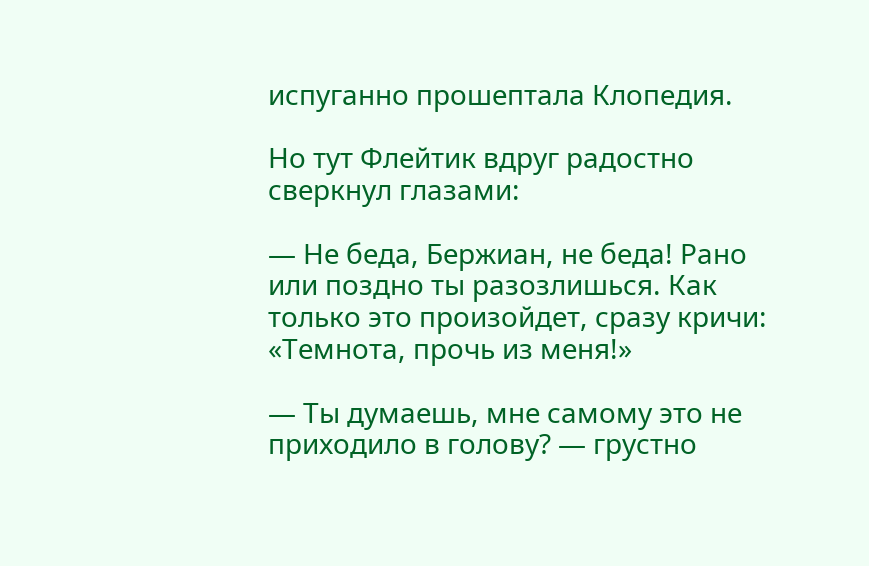испуганно прошептала Клопедия.

Но тут Флейтик вдруг радостно сверкнул глазами:

— Не беда, Бержиан, не беда! Рано или поздно ты разозлишься. Как только это произойдет, сразу кричи: «Темнота, прочь из меня!»

— Ты думаешь, мне самому это не приходило в голову? — грустно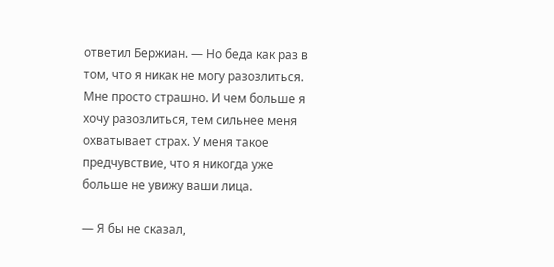ответил Бержиан. — Но беда как раз в том, что я никак не могу разозлиться. Мне просто страшно. И чем больше я хочу разозлиться, тем сильнее меня охватывает страх. У меня такое предчувствие, что я никогда уже больше не увижу ваши лица.

— Я бы не сказал,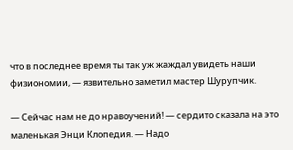что в последнее время ты так уж жаждал увидеть наши физиономии, — язвительно заметил мастер Шурупчик.

— Сейчас нам не до нравоучений! — сердито сказала на это маленькая Энци Клопедия. — Надо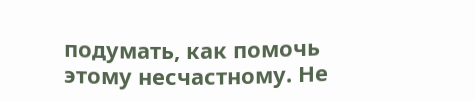подумать, как помочь этому несчастному. Не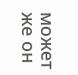может же он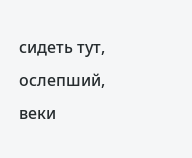сидеть тут, ослепший, веки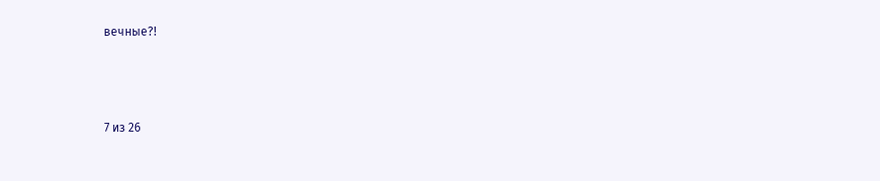вечные?!



7 из 26